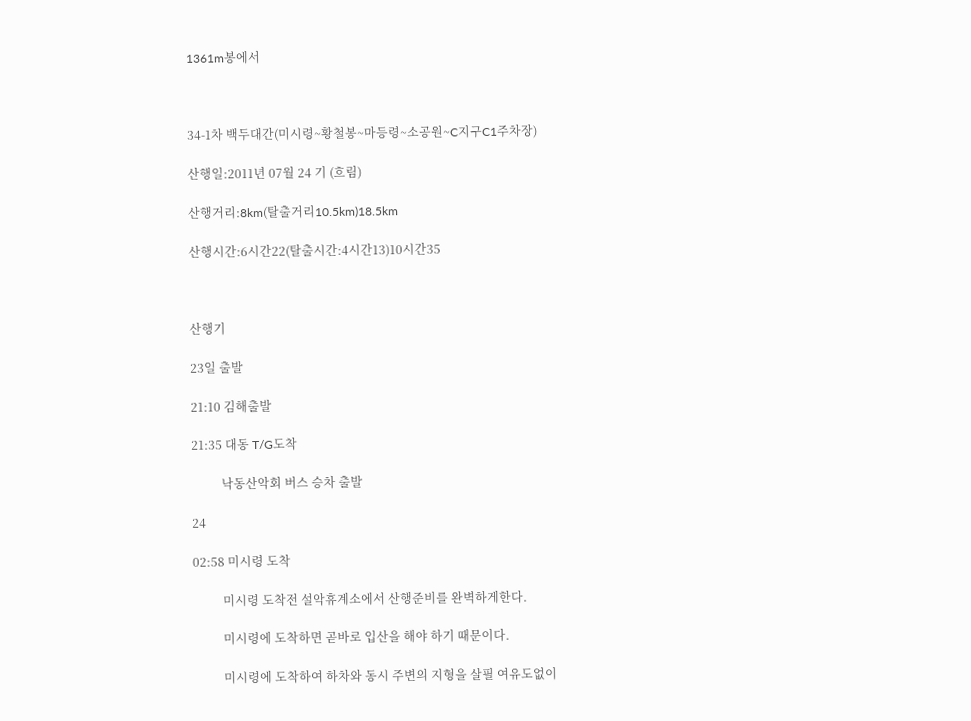1361m봉에서



34-1차 백두대간(미시령~황철봉~마등령~소공원~C지구C1주차장)

산행일:2011년 07월 24 기 (흐림)

산행거리:8km(탈출거리10.5km)18.5km

산행시간:6시간22(탈출시간:4시간13)10시간35



산행기

23일 출발

21:10 김해출발

21:35 대동 T/G도착

          낙동산악회 버스 승차 출발

24

02:58 미시령 도착

          미시령 도착전 설악휴계소에서 산행준비를 완벽하게한다.

          미시령에 도착하면 곧바로 입산을 해야 하기 때문이다.

          미시령에 도착하여 하차와 동시 주변의 지형을 살필 여유도없이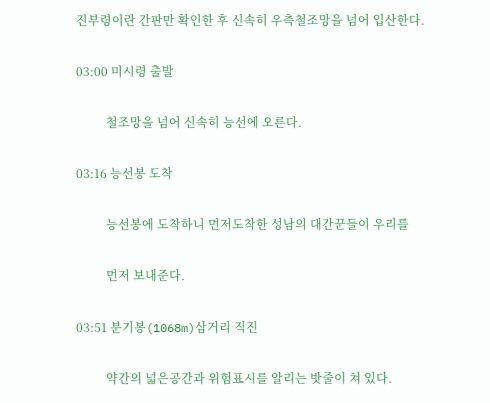진부령이란 간판만 확인한 후 신속히 우측철조망을 넘어 입산한다.

03:00 미시령 출발

          철조망을 넘어 신속히 능선에 오른다.

03:16 능선봉 도착

          능선봉에 도착하니 먼저도착한 성남의 대간꾼들이 우리를

          먼저 보내준다.

03:51 분기봉(1068m)삼거리 직진

          약간의 넓은공간과 위험표시를 알리는 밧줄이 쳐 있다.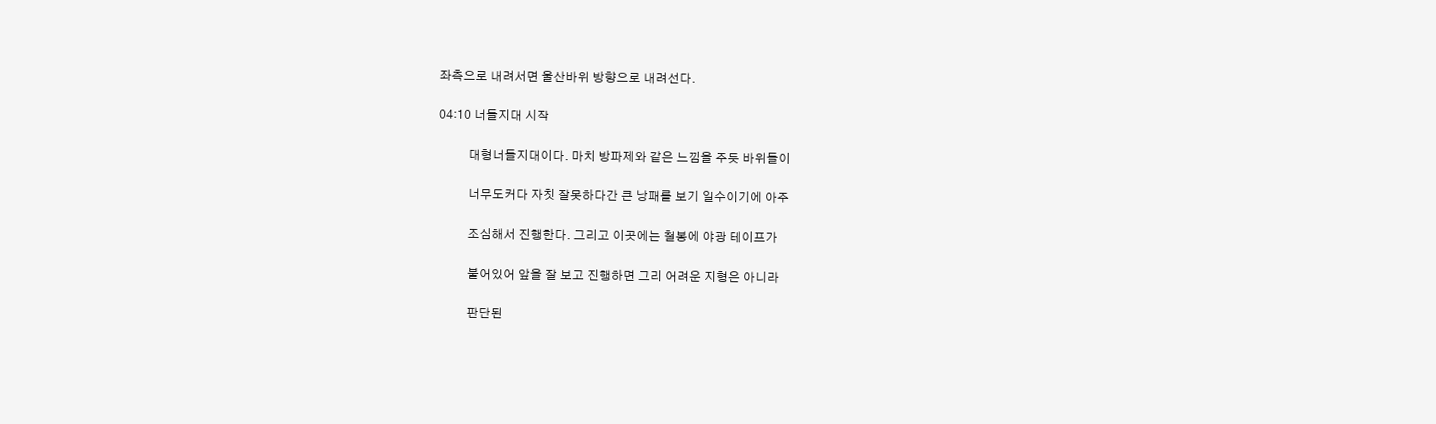좌측으로 내려서면 울산바위 방향으로 내려선다.

04:10 너들지대 시작

          대형너들지대이다. 마치 방파제와 같은 느낌을 주듯 바위들이

          너무도커다 자칫 잘못하다간 큰 낭패를 보기 일수이기에 아주

          조심해서 진행한다. 그리고 이곳에는 철봉에 야광 테이프가

          붙어있어 앞을 잘 보고 진행하면 그리 어려운 지형은 아니라

          판단된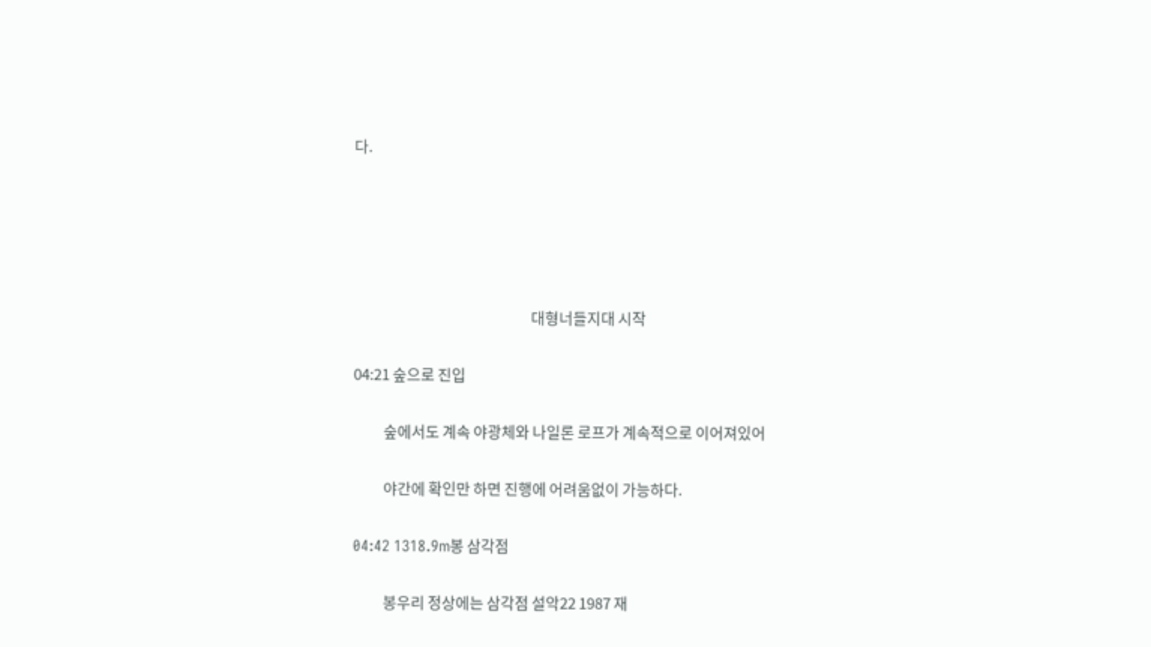다.





                                                           대형너들지대 시작

04:21 숲으로 진입

          숲에서도 계속 야광체와 나일론 로프가 계속적으로 이어져있어

          야간에 확인만 하면 진행에 어려움없이 가능하다.

04:42 1318.9m봉 삼각점

          봉우리 정상에는 삼각점 설악22 1987 재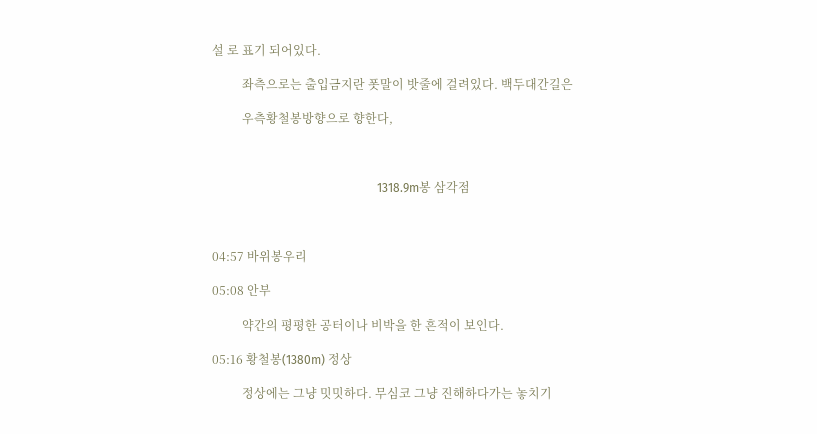설 로 표기 되어있다.

          좌측으로는 출입금지란 폿말이 밧줄에 걸려있다. 백두대간길은

          우측황철봉방향으로 향한다,



                                                       1318.9m봉 삼각점



04:57 바위봉우리

05:08 안부

          약간의 평평한 공터이나 비박을 한 흔적이 보인다.

05:16 황철봉(1380m) 정상

          정상에는 그냥 밋밋하다. 무심코 그냥 진해하다가는 놓치기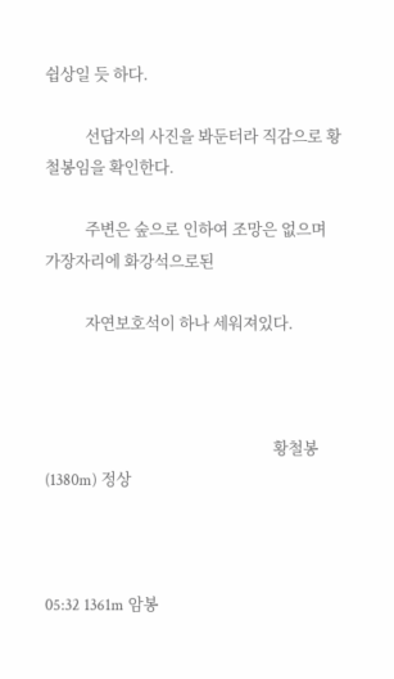쉽상일 듯 하다.

          선답자의 사진을 봐둔터라 직감으로 황철봉임을 확인한다.

          주변은 숲으로 인하여 조망은 없으며 가장자리에 화강석으로된

          자연보호석이 하나 세워져있다.



                                                         황철봉(1380m) 정상



05:32 1361m 암봉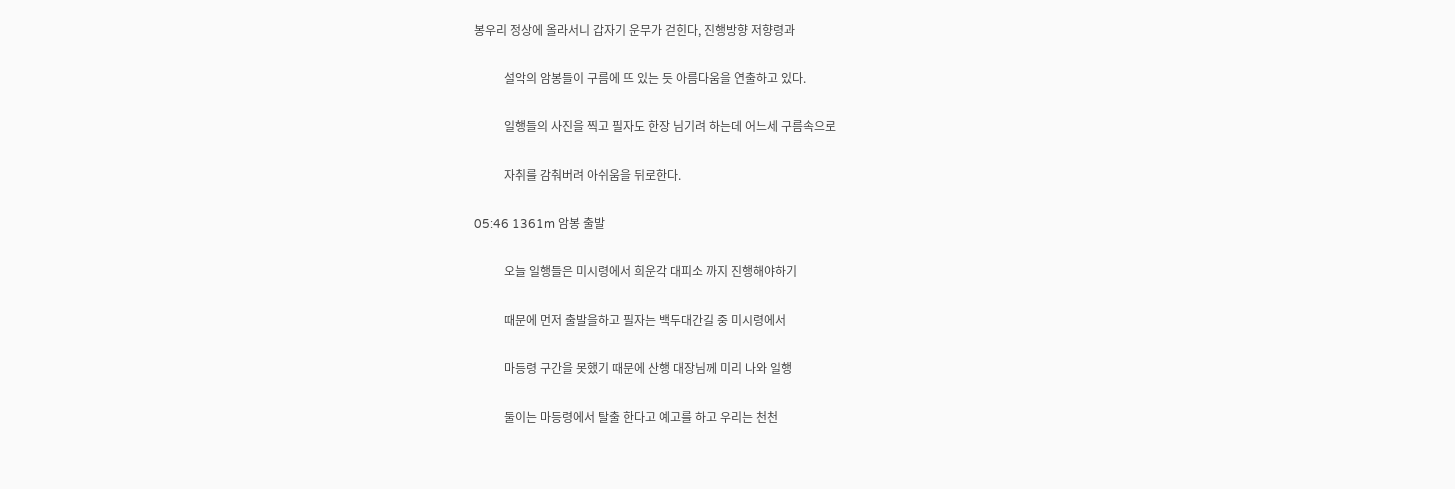봉우리 정상에 올라서니 갑자기 운무가 걷힌다, 진행방향 저향령과

          설악의 암봉들이 구름에 뜨 있는 듯 아름다움을 연출하고 있다.

          일행들의 사진을 찍고 필자도 한장 님기려 하는데 어느세 구름속으로

          자취를 감춰버려 아쉬움을 뒤로한다.

05:46 1361m 암봉 출발

          오늘 일행들은 미시령에서 희운각 대피소 까지 진행해야하기

          때문에 먼저 출발을하고 필자는 백두대간길 중 미시령에서

          마등령 구간을 못했기 때문에 산행 대장님께 미리 나와 일행

          둘이는 마등령에서 탈출 한다고 예고를 하고 우리는 천천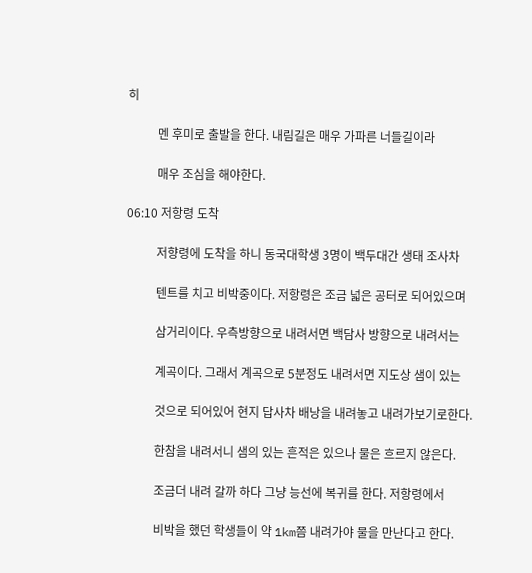히

          멘 후미로 출발을 한다. 내림길은 매우 가파른 너들길이라

          매우 조심을 해야한다.

06:10 저항령 도착

          저향령에 도착을 하니 동국대학생 3명이 백두대간 생태 조사차

          텐트를 치고 비박중이다. 저항령은 조금 넓은 공터로 되어있으며

          삼거리이다. 우측방향으로 내려서면 백담사 방향으로 내려서는

          계곡이다. 그래서 계곡으로 5분정도 내려서면 지도상 샘이 있는

          것으로 되어있어 현지 답사차 배낭을 내려놓고 내려가보기로한다.

          한참을 내려서니 샘의 있는 흔적은 있으나 물은 흐르지 않은다.

          조금더 내려 갈까 하다 그냥 능선에 복귀를 한다. 저항령에서

          비박을 했던 학생들이 약 1km쯤 내려가야 물을 만난다고 한다.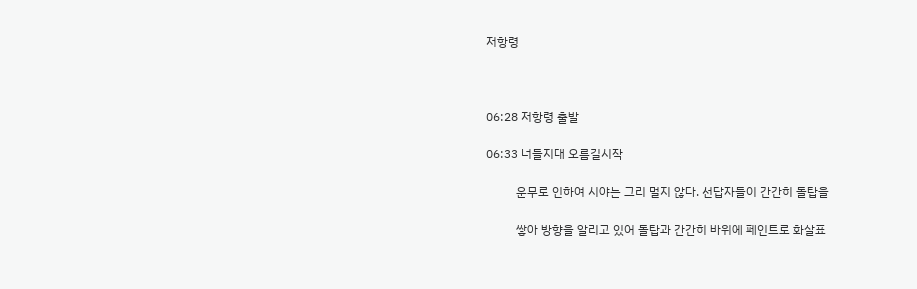저항령



06:28 저항령 출발

06:33 너들지대 오름길시작

          운무로 인하여 시야는 그리 멀지 않다. 선답자들이 간간히 돌탑을

          쌓아 방향을 알리고 있어 돌탑과 간간히 바위에 페인트로 화살표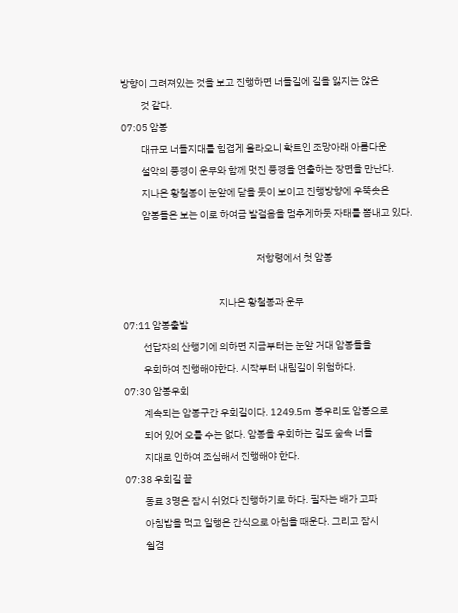방향이 그려져있는 것을 보고 진행하면 너들길에 길을 잃지는 않은

          것 같다.

07:05 암봉

          대규모 너들지대를 힘겹게 올라오니 확트인 조망아래 아름다운

          설악의 풍경이 운무와 함께 멋진 풍경을 연출하는 장면을 만난다.

          지나온 황철봉이 눈앞에 닫을 듯이 보이고 진행방향에 우뚝솟은

          암봉들은 보는 이로 하여금 발걸음을 멈추게하듯 자태를 뽐내고 있다.



                                                                   저항령에서 첫 암봉



                                                지나온 황철봉과 운무

07:11 암봉출발

          선답자의 산행기에 의하면 지금부터는 눈앞 거대 암봉들을

          우회하여 진행해야한다. 시작부터 내림길이 위험하다.

07:30 암봉우회

          계속되는 암봉구간 우회길이다. 1249.5m 봉우리도 암봉으로

          되어 있어 오를 수는 없다. 암봉을 우회하는 길도 숲속 너들

          지대로 인하여 조심해서 진행해야 한다.

07:38 우회길 끝

          동료 3명은 잠시 쉬었다 진행하기로 하다. 필자는 배가 고파

          아침밥을 먹고 일행은 간식으로 아침을 때운다. 그리고 잠시

          쉴겸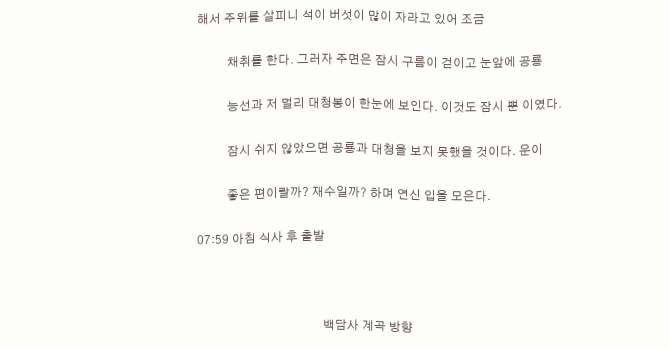해서 주위를 살피니 석이 버섯이 많이 자라고 있어 조금

          채취를 한다. 그러자 주면은 잠시 구름이 걷이고 눈앞에 공룡

          능선과 저 멀리 대청봉이 한눈에 보인다. 이것도 잠시 뿐 이였다.

          잠시 쉬지 않았으면 공룡과 대청을 보지 못했을 것이다. 운이

          좋은 편이랄까? 재수일까? 하며 연신 입을 모은다.

07:59 아침 식사 후 출발



                                          백담사 계곡 방향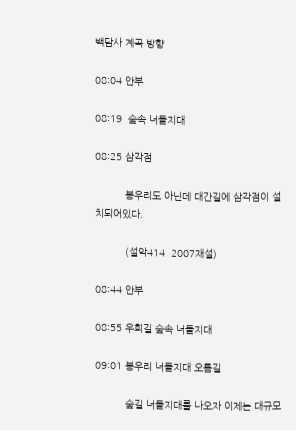백담사 계곡 방향

08:04 안부

08:19  숲속 너들지대

08:25 삼각점

          봉우리도 아닌데 대간길에 삼각점이 설치되어있다.

          (설악414  2007재설)

08:44 안부

08:55 우회길 숲속 너들지대

09:01 봉우리 너들지대 오름길

          숲길 너들지대를 나오자 이제는 대규모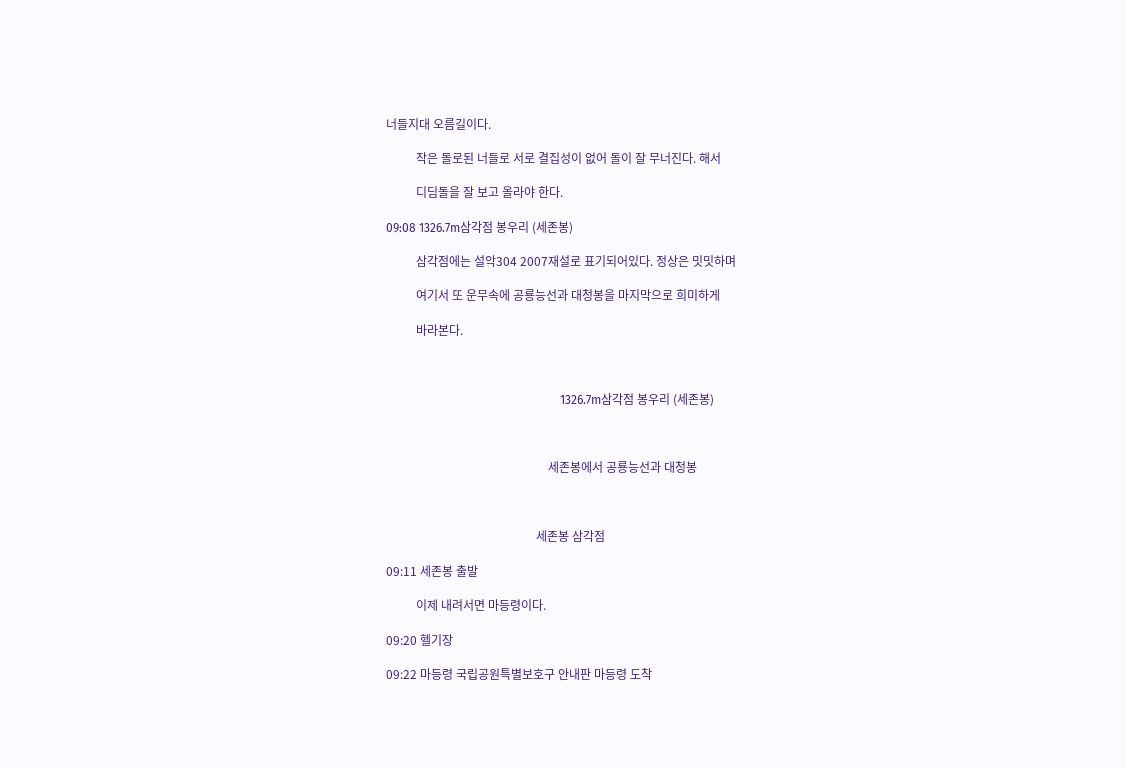너들지대 오름길이다.

          작은 돌로된 너들로 서로 결집성이 없어 돌이 잘 무너진다. 해서

          디딤돌을 잘 보고 올라야 한다.

09:08 1326.7m삼각점 봉우리 (세존봉)

          삼각점에는 설악304 2007재설로 표기되어있다. 정상은 밋밋하며

          여기서 또 운무속에 공룡능선과 대청봉을 마지막으로 희미하게

          바라본다.



                                                          1326.7m삼각점 봉우리 (세존봉)



                                                      세존봉에서 공룡능선과 대청봉



                                                  세존봉 삼각점

09:11 세존봉 출발

          이제 내려서면 마등령이다.

09:20 헬기장

09:22 마등령 국립공원특별보호구 안내판 마등령 도착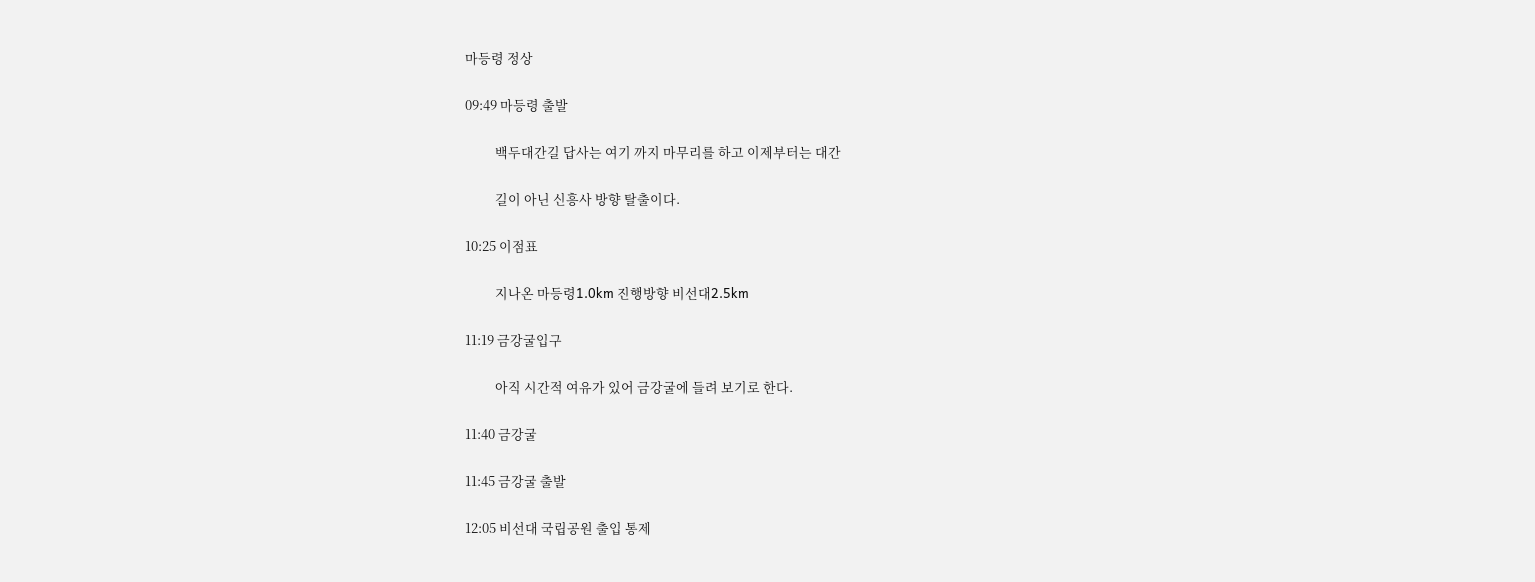마등령 정상

09:49 마등령 출발

          백두대간길 답사는 여기 까지 마무리를 하고 이제부터는 대간

          길이 아닌 신흥사 방향 탈출이다.

10:25 이점표

          지나온 마등령1.0km 진행방향 비선대2.5km

11:19 금강굴입구

          아직 시간적 여유가 있어 금강굴에 들려 보기로 한다.

11:40 금강굴

11:45 금강굴 출발

12:05 비선대 국립공원 출입 통제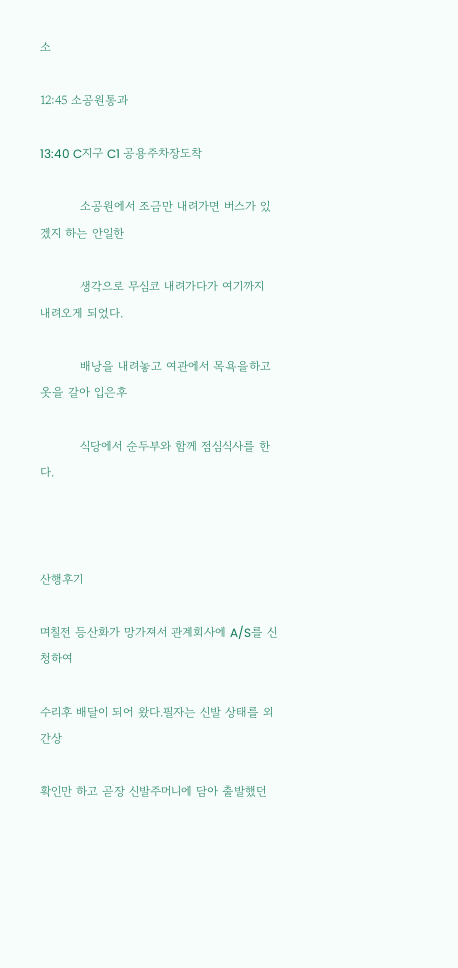소

12:45 소공원통과

13:40 C지구 C1 공용주차장도착

          소공원에서 조금만 내려가면 버스가 있겠지 하는 안일한

          생각으로 무심코 내려가다가 여기까지 내려오게 되었다.

          배낭을 내려놓고 여관에서 목욕을하고 옷을 갈아 입은후

          식당에서 순두부와 함께 점심식사를 한다.



산행후기

며칠전 등산화가 망가져서 관계회사에 A/S를 신청하여

수리후 배달이 되어 왔다.필자는 신발 상태를 외간상

확인만 하고 곧장 신발주머니에 담아 출발했던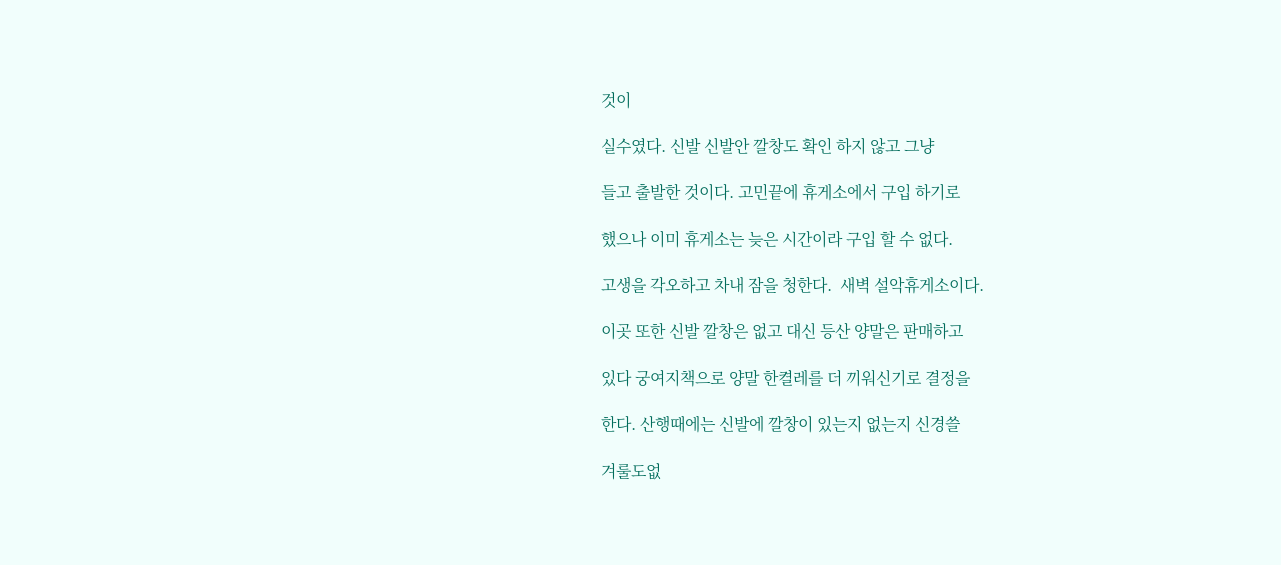것이

실수였다. 신발 신발안 깔창도 확인 하지 않고 그냥

들고 출발한 것이다. 고민끝에 휴게소에서 구입 하기로

했으나 이미 휴게소는 늦은 시간이라 구입 할 수 없다.

고생을 각오하고 차내 잠을 청한다.  새벽 설악휴게소이다.

이곳 또한 신발 깔창은 없고 대신 등산 양말은 판매하고

있다 궁여지책으로 양말 한켤레를 더 끼워신기로 결정을

한다. 산행때에는 신발에 깔창이 있는지 없는지 신경쓸

겨룰도없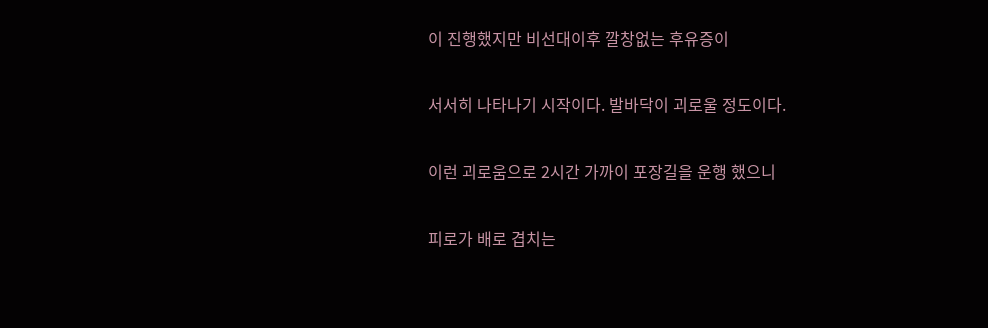이 진행했지만 비선대이후 깔창없는 후유증이

서서히 나타나기 시작이다. 발바닥이 괴로울 정도이다.

이런 괴로움으로 2시간 가까이 포장길을 운행 했으니

피로가 배로 겹치는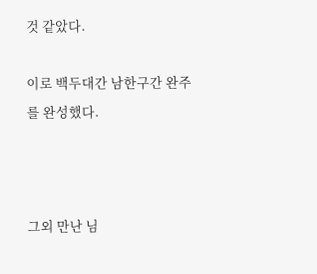것 같았다.

이로 백두대간 남한구간 완주를 완성했다.



그외 만난 님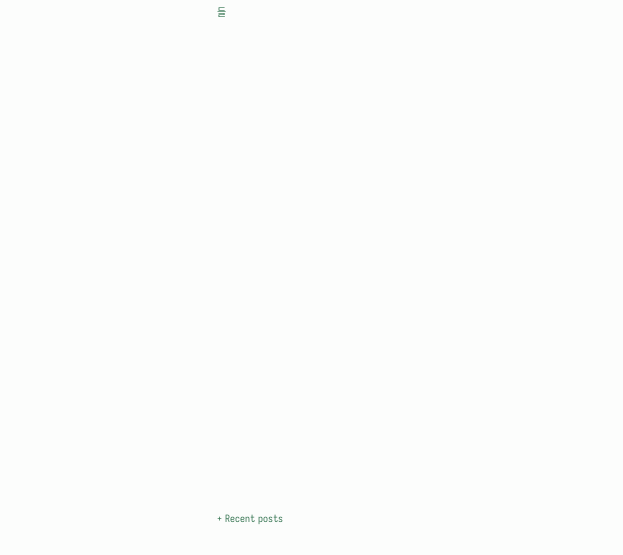들





















+ Recent posts